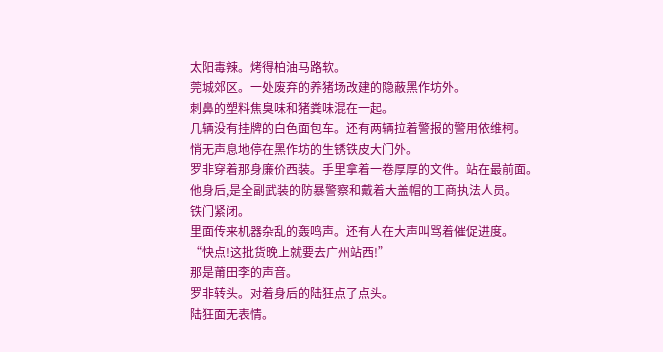太阳毒辣。烤得柏油马路软。
莞城郊区。一处废弃的养猪场改建的隐蔽黑作坊外。
刺鼻的塑料焦臭味和猪粪味混在一起。
几辆没有挂牌的白色面包车。还有两辆拉着警报的警用依维柯。
悄无声息地停在黑作坊的生锈铁皮大门外。
罗非穿着那身廉价西装。手里拿着一卷厚厚的文件。站在最前面。
他身后,是全副武装的防暴警察和戴着大盖帽的工商执法人员。
铁门紧闭。
里面传来机器杂乱的轰鸣声。还有人在大声叫骂着催促进度。
“快点!这批货晚上就要去广州站西!”
那是莆田李的声音。
罗非转头。对着身后的陆狂点了点头。
陆狂面无表情。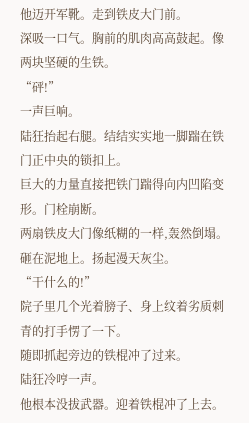他迈开军靴。走到铁皮大门前。
深吸一口气。胸前的肌肉高高鼓起。像两块坚硬的生铁。
“砰!”
一声巨响。
陆狂抬起右腿。结结实实地一脚踹在铁门正中央的锁扣上。
巨大的力量直接把铁门踹得向内凹陷变形。门栓崩断。
两扇铁皮大门像纸糊的一样,轰然倒塌。砸在泥地上。扬起漫天灰尘。
“干什么的!”
院子里几个光着膀子、身上纹着劣质刺青的打手愣了一下。
随即抓起旁边的铁棍冲了过来。
陆狂冷哼一声。
他根本没拔武器。迎着铁棍冲了上去。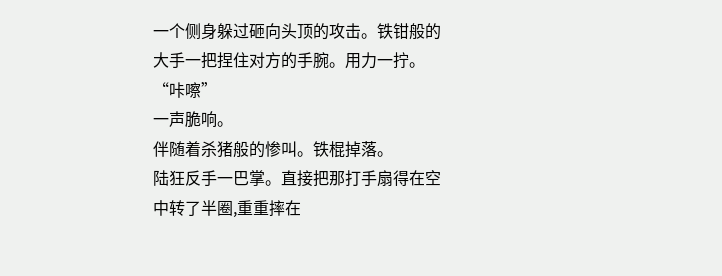一个侧身躲过砸向头顶的攻击。铁钳般的大手一把捏住对方的手腕。用力一拧。
“咔嚓”
一声脆响。
伴随着杀猪般的惨叫。铁棍掉落。
陆狂反手一巴掌。直接把那打手扇得在空中转了半圈,重重摔在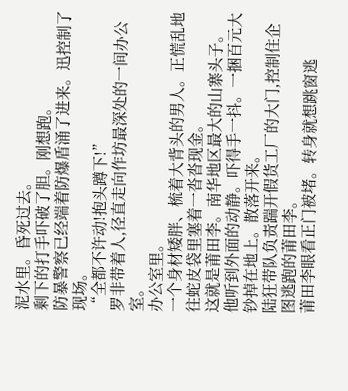泥水里。昏死过去。
剩下的打手吓破了胆。刚想跑。
防暴警察已经端着防爆盾涌了进来。迅控制了现场。
“全都不许动!抱头蹲下!”
罗非带着人,径直走向作坊最深处的一间办公室。
办公室里。
一个身材矮胖、梳着大背头的男人。正慌乱地往蛇皮袋里塞着一沓沓现金。
这就是莆田李。南华地区最大的山寨头子。
他听到外面的动静。吓得手一抖。一捆百元大钞掉在地上。散落开来。
陆狂带队负责踹开假货工厂的大门,控制住企图逃跑的莆田李。
莆田李眼看正门被堵。转身就想跳窗逃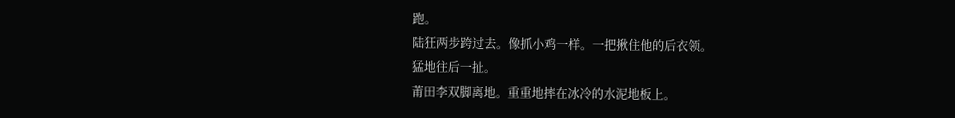跑。
陆狂两步跨过去。像抓小鸡一样。一把揪住他的后衣领。
猛地往后一扯。
莆田李双脚离地。重重地摔在冰冷的水泥地板上。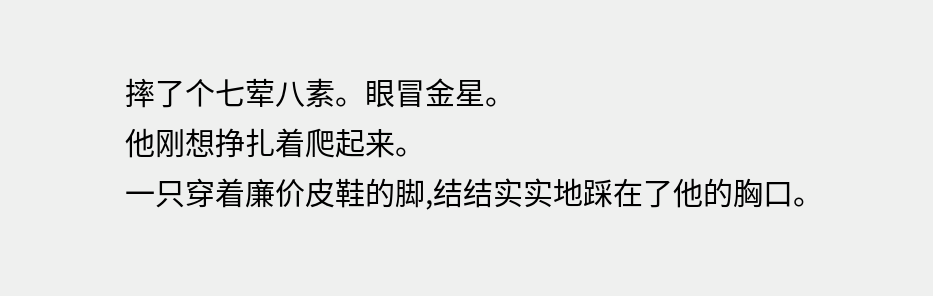摔了个七荤八素。眼冒金星。
他刚想挣扎着爬起来。
一只穿着廉价皮鞋的脚,结结实实地踩在了他的胸口。